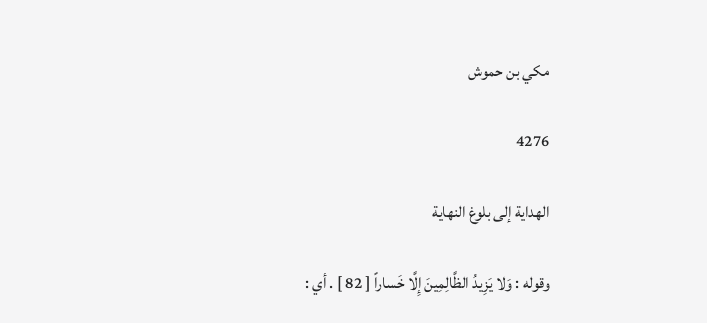مكي بن حموش

4276

الهداية إلى بلوغ النهاية

وقوله : وَلا يَزِيدُ الظَّالِمِينَ إِلَّا خَساراً [ 82 ] . أي :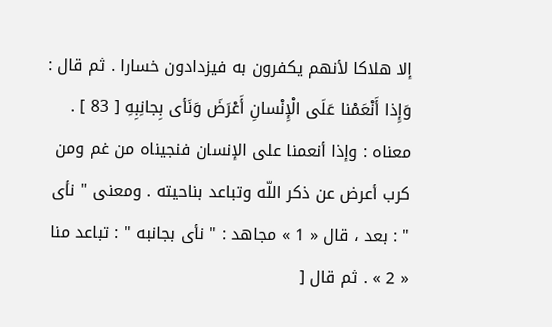إلا هلاكا لأنهم يكفرون به فيزدادون خسارا . ثم قال : وَإِذا أَنْعَمْنا عَلَى الْإِنْسانِ أَعْرَضَ وَنَأى بِجانِبِهِ [ 83 ] . معناه : وإذا أنعمنا على الإنسان فنجيناه من غم ومن كرب أعرض عن ذكر اللّه وتباعد بناحيته . ومعنى " نأى " : بعد ، قال « 1 » مجاهد : " نأى بجانبه " : تباعد منا « 2 » . ثم قال [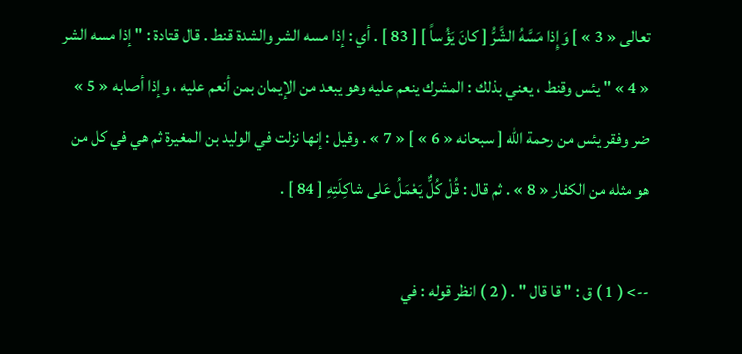تعالى « 3 » ] وَإِذا مَسَّهُ الشَّرُّ [ كانَ يَؤُساً ] [ 83 ] . أي : إذا مسه الشر والشدة قنط . قال قتادة : " إذا مسه الشر « 4 » " يئس وقنط ، يعني بذلك : المشرك ينعم عليه وهو يبعد من الإيمان بمن أنعم عليه ، وإذا أصابه « 5 » ضر وفقر يئس من رحمة اللّه [ سبحانه « 6 » ] « 7 » . وقيل : إنها نزلت في الوليد بن المغيرة ثم هي في كل من هو مثله من الكفار « 8 » . ثم قال : قُلْ كُلٌّ يَعْمَلُ عَلى شاكِلَتِهِ [ 84 ] .

--> ( 1 ) ق : " قا قال " . ( 2 ) انظر قوله : في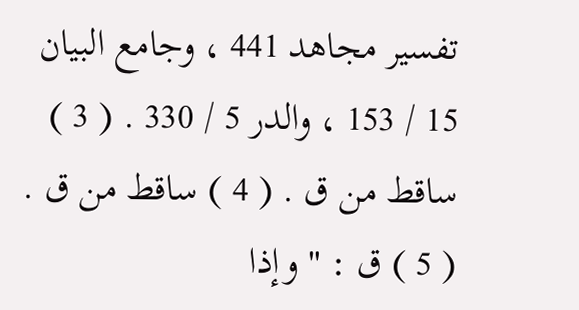تفسير مجاهد 441 ، وجامع البيان 15 / 153 ، والدر 5 / 330 . ( 3 ) ساقط من ق . ( 4 ) ساقط من ق . ( 5 ) ق : " وإذا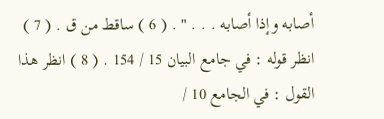أصابه وإذا أصابه . . . " . ( 6 ) ساقط من ق . ( 7 ) انظر قوله : في جامع البيان 15 / 154 . ( 8 ) انظر هذا القول : في الجامع 10 /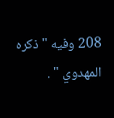208 وفيه " ذكره المهدوي " .